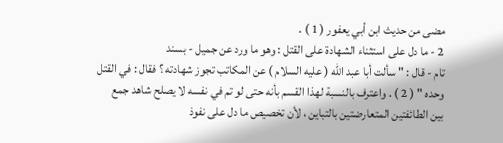مضى من حديث ابن أبي يعفور ( 1 ) .
2 - ما دل على استثناء الشهادة على القتل : وهو ما ورد عن جميل - بسند
تام - قال : " سألت أبا عبد الله ( عليه السلام ) عن المكاتب تجوز شهادته ؟ فقال : في القتل
وحده " ( 2 ) . واعترف بالنسبة لهذا القسم بأنه حتى لو تم في نفسه لا يصلح شاهد جمع
بين الطائفتين المتعارضتين بالتباين ، لأن تخصيص ما دل على نفوذ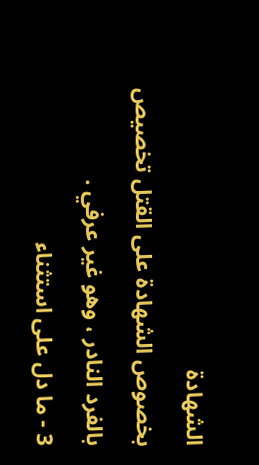الشهادة
بخصوص الشهادة على القتل تخصيص بالفرد النادر ، وهو غير عرفي .
3 - ما دل على استثناء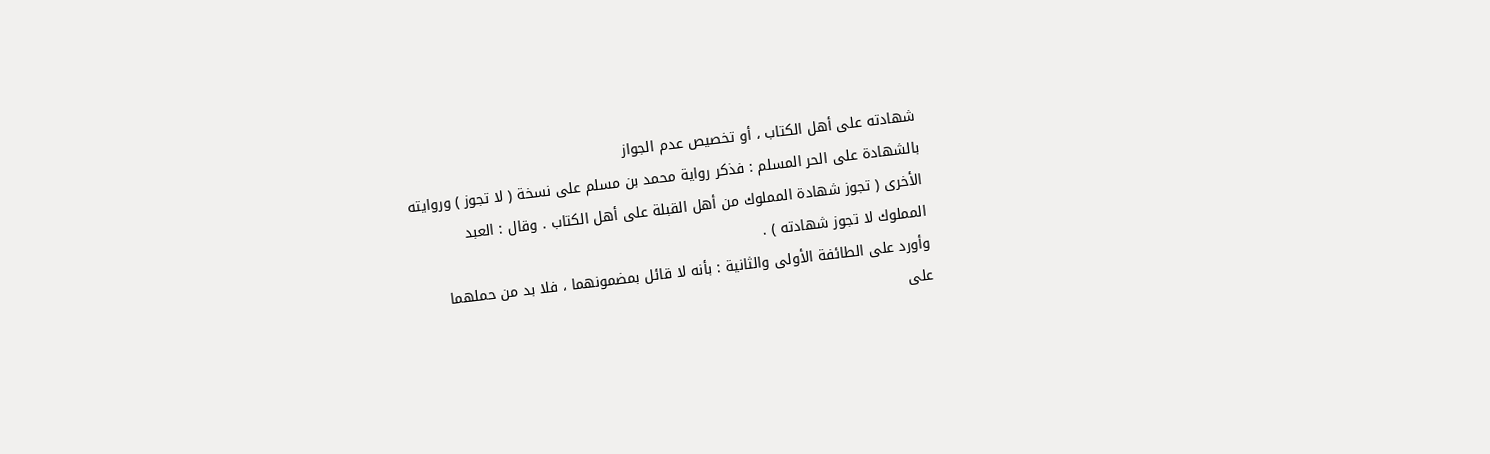شهادته على أهل الكتاب ، أو تخصيص عدم الجواز
بالشهادة على الحر المسلم : فذكر رواية محمد بن مسلم على نسخة ( لا تجوز ) وروايته
الأخرى ( تجوز شهادة المملوك من أهل القبلة على أهل الكتاب . وقال : العبد
المملوك لا تجوز شهادته ) .
وأورد على الطائفة الأولى والثانية : بأنه لا قائل بمضمونهما ، فلا بد من حملهما
على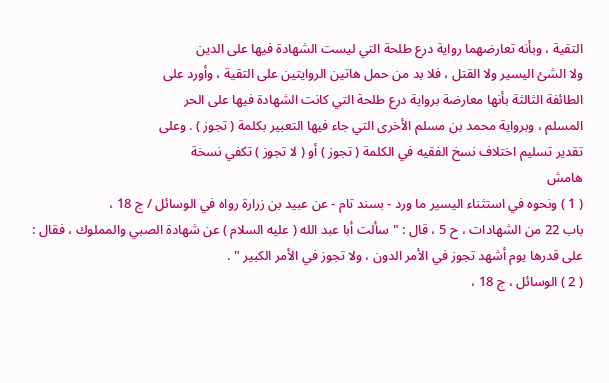التقية ، وبأنه تعارضهما رواية درع طلحة التي ليست الشهادة فيها على الدين
ولا الشئ اليسير ولا القتل ، فلا بد من حمل هاتين الروايتين على التقية ، وأورد على
الطائفة الثالثة بأنها معارضة برواية درع طلحة التي كانت الشهادة فيها على الحر
المسلم ، وبرواية محمد بن مسلم الأخرى التي جاء فيها التعبير بكلمة ( تجوز ) . وعلى
تقدير تسليم اختلاف نسخ الفقيه في الكلمة ( تجوز ) أو ( لا تجوز ) تكفي نسخة
هامش
( 1 ) ونحوه في استثناء اليسير ما ورد - بسند تام - عن عبيد بن زرارة رواه في الوسائل / ج 18 ،
باب 22 من الشهادات ، ح 5 ، قال : " سألت أبا عبد الله ( عليه السلام ) عن شهادة الصبي والمملوك ، فقال :
على قدرها يوم أشهد تجوز في الأمر الدون ، ولا تجوز في الأمر الكبير " .
( 2 ) الوسائل ، ج 18 ،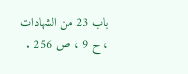باب 23 من الشهادات ، ح 9 ، ص 256 .